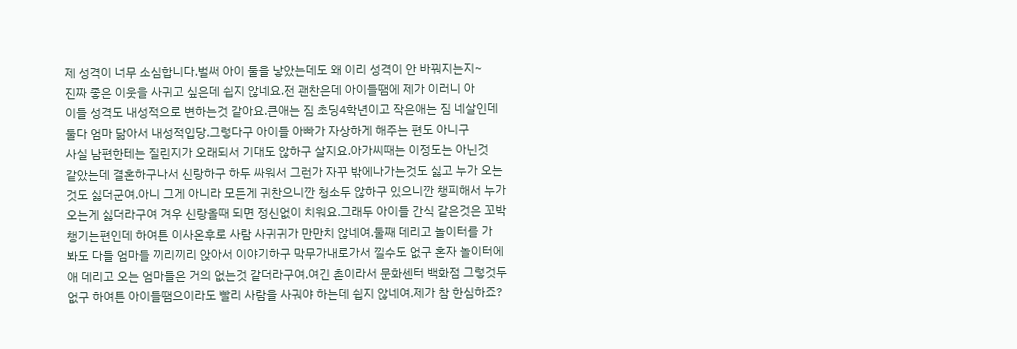제 성격이 너무 소심합니다.벌써 아이 둘을 낳았는데도 왜 이리 성격이 안 바꿔지는지~
진짜 좋은 이웃을 사귀고 싶은데 쉽지 않네요.전 괜찬은데 아이들땜에 제가 이러니 아
이들 성격도 내성적으로 변하는것 같아요.큰애는 짐 초딩4학년이고 작은애는 짐 네살인데
둘다 엄마 닮아서 내성적입당.그렇다구 아이들 아빠가 자상하게 해주는 편도 아니구
사실 남편한테는 질린지가 오래되서 기대도 않하구 살지요.아가씨때는 이정도는 아닌것
같았는데 결혼하구나서 신랑하구 하두 싸워서 그런가 자꾸 밖에나가는것도 싫고 누가 오는
것도 싫더군여.아니 그게 아니라 모든게 귀찬으니깐 청소두 않하구 있으니깐 챙피해서 누가
오는게 싫더라구여 겨우 신랑올때 되면 정신없이 치워요.그래두 아이들 간식 같은것은 꼬박
챙기는편인데 하여튼 이사온후로 사람 사귀귀가 만만치 않네여.둘째 데리고 놀이터를 가
봐도 다들 엄마들 끼리끼리 앉아서 이야기하구 막무가내로가서 낄수도 없구 혼자 놀이터에
애 데리고 오는 엄마들은 거의 없는것 같더라구여.여긴 촌이라서 문화센터 백화점 그렇것두
없구 하여튼 아이들땜으이라도 빨리 사람을 사궈야 하는데 쉽지 않네여.제가 참 한심하죠?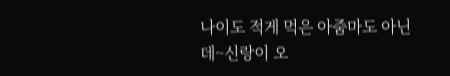나이도 적게 먹은 아줌마도 아닌데~신랑이 오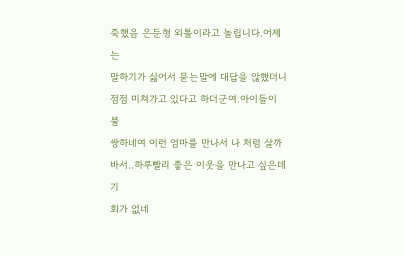죽했음 은둔형 외톨이라고 놀립니다.어제는
말하기가 싫어서 묻는말에 대답을 않했더니 점점 미쳐가고 있다고 하더군여.아이들이 불
쌍하네여 이런 엄마를 만나서 나 처럼 살까바서..하루빨리 좋은 이웃을 만나고 싶은데 기
회가 없네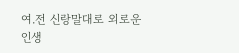여.전 신랑말대로 외로운 인생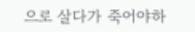으로 살다가 죽어야하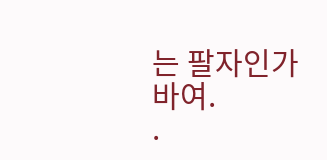는 팔자인가바여.
.